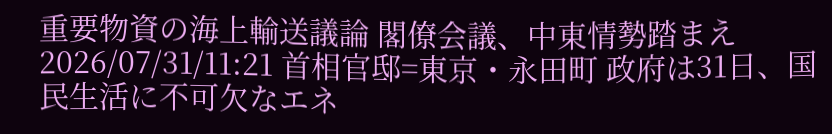重要物資の海上輸送議論 閣僚会議、中東情勢踏まえ 2026/07/31/11:21 首相官邸=東京・永田町 政府は31日、国民生活に不可欠なエネ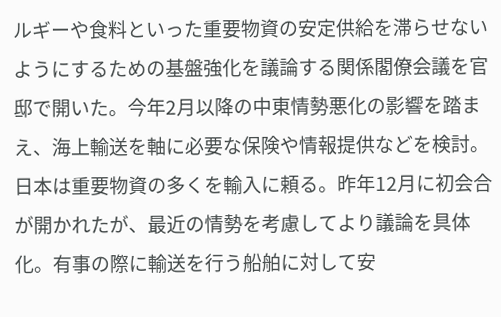ルギーや食料といった重要物資の安定供給を滞らせないようにするための基盤強化を議論する関係閣僚会議を官邸で開いた。今年2月以降の中東情勢悪化の影響を踏まえ、海上輸送を軸に必要な保険や情報提供などを検討。 日本は重要物資の多くを輸入に頼る。昨年12月に初会合が開かれたが、最近の情勢を考慮してより議論を具体化。有事の際に輸送を行う船舶に対して安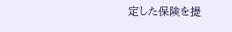定した保険を提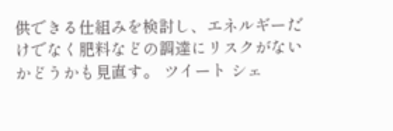供できる仕組みを検討し、エネルギーだけでなく肥料などの調達にリスクがないかどうかも見直す。 ツイート シェ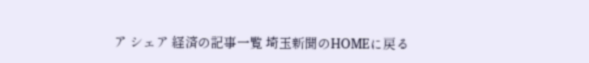ア シェア 経済の記事一覧 埼玉新聞のHOMEに戻る